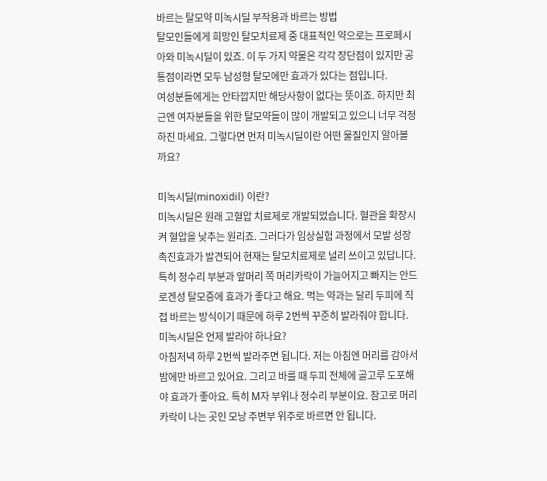바르는 탈모약 미녹시딜 부작용과 바르는 방법
탈모인들에게 희망인 탈모치료제 중 대표적인 약으로는 프로페시아와 미녹시딜이 있죠. 이 두 가지 약물은 각각 장단점이 있지만 공통점이라면 모두 남성형 탈모에만 효과가 있다는 점입니다.
여성분들에게는 안타깝지만 해당사항이 없다는 뜻이죠. 하지만 최근엔 여자분들을 위한 탈모약들이 많이 개발되고 있으니 너무 걱정하진 마세요. 그렇다면 먼저 미녹시딜이란 어떤 물질인지 알아볼까요?

미녹시딜(minoxidil) 이란?
미녹시딜은 원래 고혈압 치료제로 개발되었습니다. 혈관을 확장시켜 혈압을 낮추는 원리죠. 그러다가 임상실험 과정에서 모발 성장 촉진효과가 발견되어 현재는 탈모치료제로 널리 쓰이고 있답니다.
특히 정수리 부분과 앞머리 쪽 머리카락이 가늘어지고 빠지는 안드로겐성 탈모증에 효과가 좋다고 해요. 먹는 약과는 달리 두피에 직접 바르는 방식이기 때문에 하루 2번씩 꾸준히 발라줘야 합니다.
미녹시딜은 언제 발라야 하나요?
아침저녁 하루 2번씩 발라주면 됩니다. 저는 아침엔 머리를 감아서 밤에만 바르고 있어요. 그리고 바를 때 두피 전체에 골고루 도포해야 효과가 좋아요. 특히 M자 부위나 정수리 부분이요. 참고로 머리카락이 나는 곳인 모낭 주변부 위주로 바르면 안 됩니다.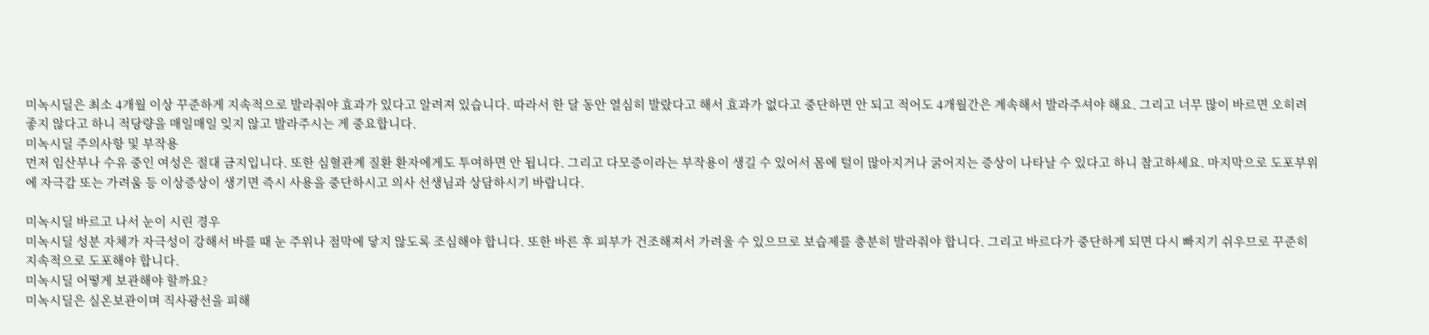미녹시딜은 최소 4개월 이상 꾸준하게 지속적으로 발라줘야 효과가 있다고 알려져 있습니다. 따라서 한 달 동안 열심히 발랐다고 해서 효과가 없다고 중단하면 안 되고 적어도 4개월간은 계속해서 발라주셔야 해요. 그리고 너무 많이 바르면 오히려 좋지 않다고 하니 적당량을 매일매일 잊지 않고 발라주시는 게 중요합니다.
미녹시딜 주의사항 및 부작용
먼저 임산부나 수유 중인 여성은 절대 금지입니다. 또한 심혈관계 질환 환자에게도 투여하면 안 됩니다. 그리고 다모증이라는 부작용이 생길 수 있어서 몸에 털이 많아지거나 굵어지는 증상이 나타날 수 있다고 하니 참고하세요. 마지막으로 도포부위에 자극감 또는 가려움 등 이상증상이 생기면 즉시 사용을 중단하시고 의사 선생님과 상담하시기 바랍니다.

미녹시딜 바르고 나서 눈이 시린 경우
미녹시딜 성분 자체가 자극성이 강해서 바를 때 눈 주위나 점막에 닿지 않도록 조심해야 합니다. 또한 바른 후 피부가 건조해져서 가려울 수 있으므로 보습제를 충분히 발라줘야 합니다. 그리고 바르다가 중단하게 되면 다시 빠지기 쉬우므로 꾸준히 지속적으로 도포해야 합니다.
미녹시딜 어떻게 보관해야 할까요?
미녹시딜은 실온보관이며 직사광선을 피해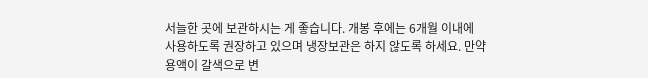서늘한 곳에 보관하시는 게 좋습니다. 개봉 후에는 6개월 이내에 사용하도록 권장하고 있으며 냉장보관은 하지 않도록 하세요. 만약 용액이 갈색으로 변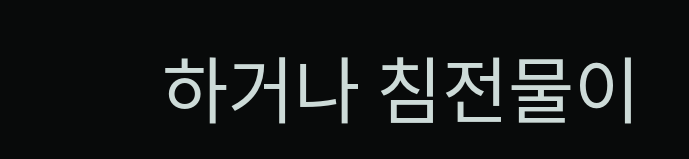하거나 침전물이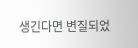생긴다면 변질되었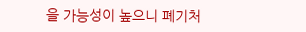을 가능성이 높으니 폐기처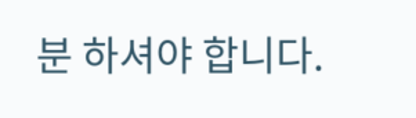분 하셔야 합니다.